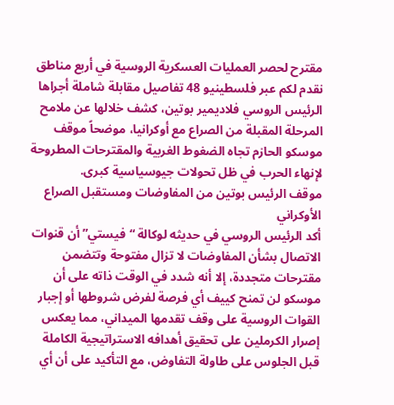مقترح لحصر العمليات العسكرية الروسية في أربع مناطق
نقدم لكم عبر فلسطينيو 48 تفاصيل مقابلة شاملة أجراها الرئيس الروسي فلاديمير بوتين، كشف خلالها عن ملامح المرحلة المقبلة من الصراع مع أوكرانيا، موضحاً موقف موسكو الحازم تجاه الضغوط الغربية والمقترحات المطروحة لإنهاء الحرب في ظل تحولات جيوسياسية كبرى.
موقف الرئيس بوتين من المفاوضات ومستقبل الصراع الأوكراني
أكد الرئيس الروسي في حديثه لوكالة “فيستي” أن قنوات الاتصال بشأن المفاوضات لا تزال مفتوحة وتتضمن مقترحات متجددة، إلا أنه شدد في الوقت ذاته على أن موسكو لن تمنح كييف أي فرصة لفرض شروطها أو إجبار القوات الروسية على وقف تقدمها الميداني، مما يعكس إصرار الكرملين على تحقيق أهدافه الاستراتيجية الكاملة قبل الجلوس على طاولة التفاوض، مع التأكيد على أن أي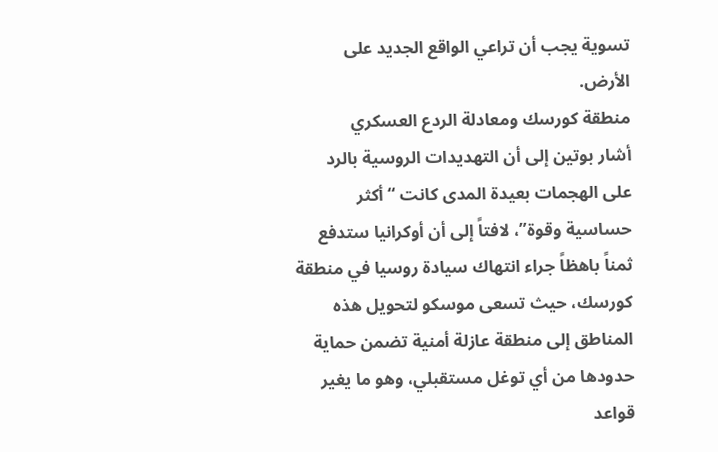تسوية يجب أن تراعي الواقع الجديد على الأرض.
منطقة كورسك ومعادلة الردع العسكري
أشار بوتين إلى أن التهديدات الروسية بالرد على الهجمات بعيدة المدى كانت “أكثر حساسية وقوة”، لافتاً إلى أن أوكرانيا ستدفع ثمناً باهظاً جراء انتهاك سيادة روسيا في منطقة كورسك، حيث تسعى موسكو لتحويل هذه المناطق إلى منطقة عازلة أمنية تضمن حماية حدودها من أي توغل مستقبلي، وهو ما يغير قواعد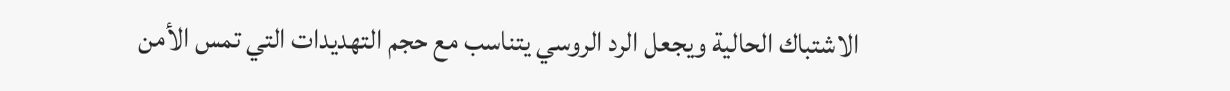الاشتباك الحالية ويجعل الرد الروسي يتناسب مع حجم التهديدات التي تمس الأمن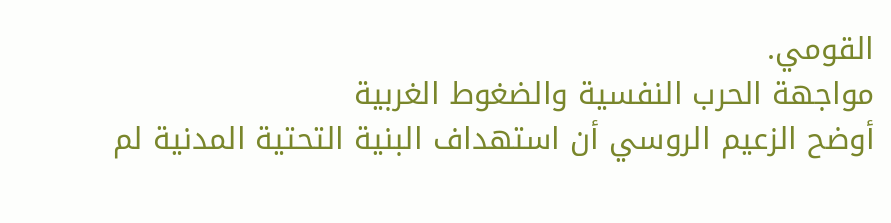القومي.
مواجهة الحرب النفسية والضغوط الغربية
أوضح الزعيم الروسي أن استهداف البنية التحتية المدنية لم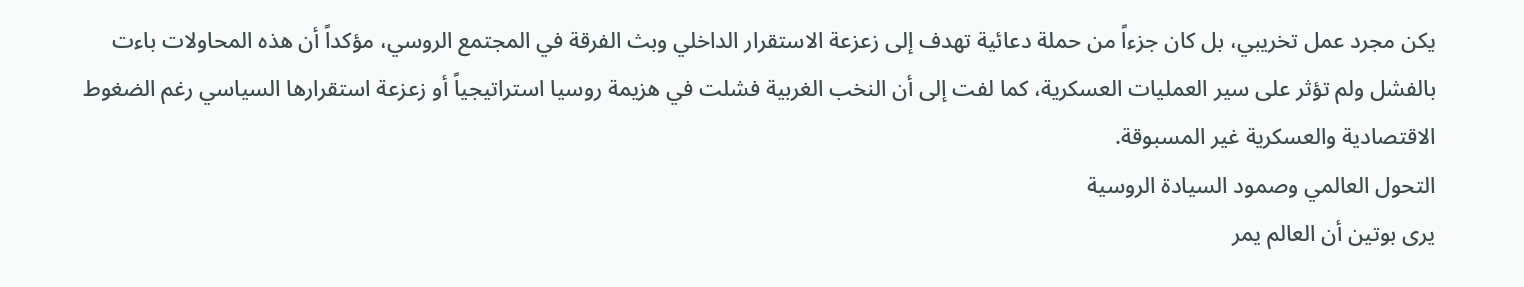يكن مجرد عمل تخريبي، بل كان جزءاً من حملة دعائية تهدف إلى زعزعة الاستقرار الداخلي وبث الفرقة في المجتمع الروسي، مؤكداً أن هذه المحاولات باءت بالفشل ولم تؤثر على سير العمليات العسكرية، كما لفت إلى أن النخب الغربية فشلت في هزيمة روسيا استراتيجياً أو زعزعة استقرارها السياسي رغم الضغوط الاقتصادية والعسكرية غير المسبوقة.
التحول العالمي وصمود السيادة الروسية
يرى بوتين أن العالم يمر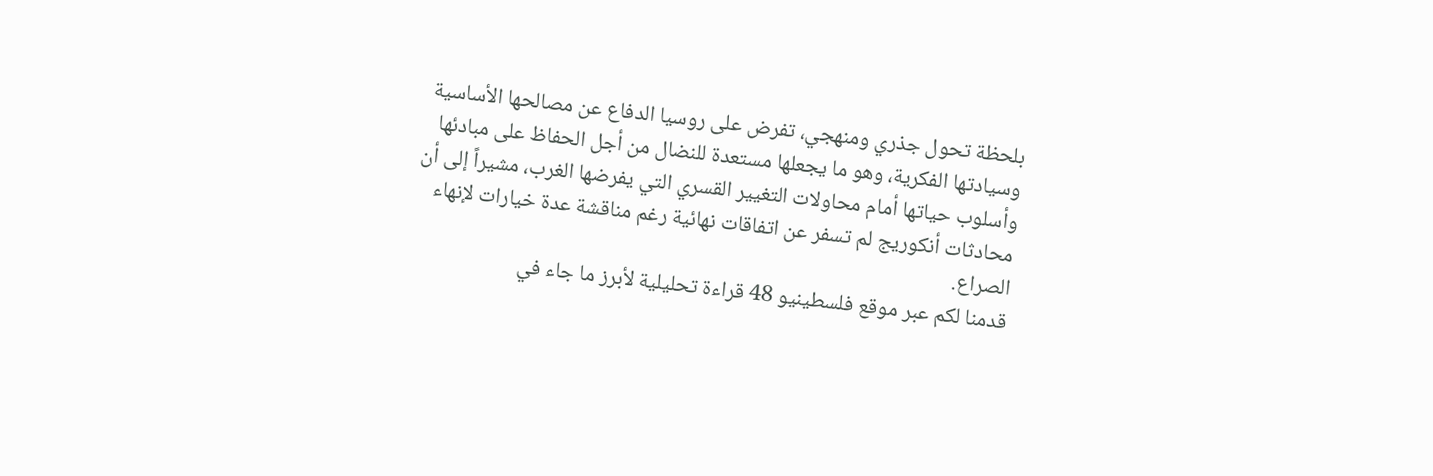بلحظة تحول جذري ومنهجي، تفرض على روسيا الدفاع عن مصالحها الأساسية وسيادتها الفكرية، وهو ما يجعلها مستعدة للنضال من أجل الحفاظ على مبادئها وأسلوب حياتها أمام محاولات التغيير القسري التي يفرضها الغرب، مشيراً إلى أن محادثات أنكوريج لم تسفر عن اتفاقات نهائية رغم مناقشة عدة خيارات لإنهاء الصراع.
قدمنا لكم عبر موقع فلسطينيو 48 قراءة تحليلية لأبرز ما جاء في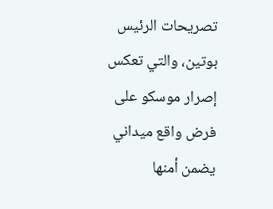تصريحات الرئيس بوتين، والتي تعكس إصرار موسكو على فرض واقع ميداني يضمن أمنها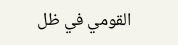القومي في ظل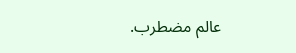عالم مضطرب.